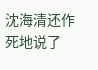沈海清还作死地说了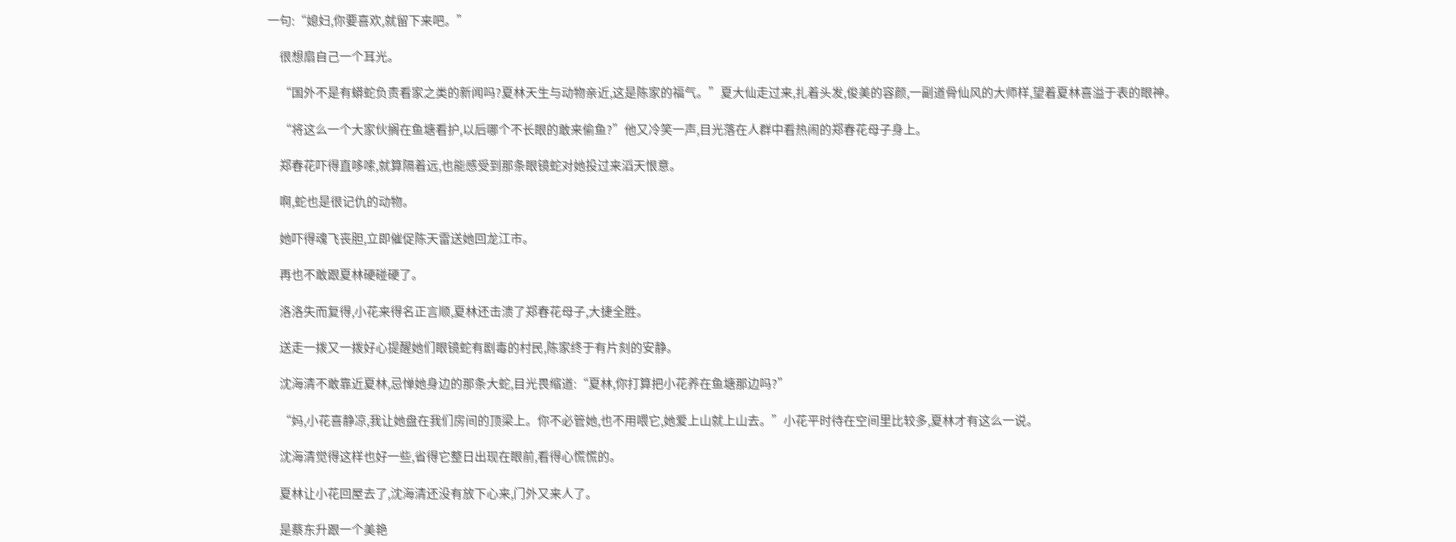一句:“媳妇,你要喜欢,就留下来吧。”

    很想扇自己一个耳光。

    “国外不是有蟒蛇负责看家之类的新闻吗?夏林天生与动物亲近,这是陈家的福气。”夏大仙走过来,扎着头发,俊美的容颜,一副道骨仙风的大师样,望着夏林喜溢于表的眼神。

    “将这么一个大家伙搁在鱼塘看护,以后哪个不长眼的敢来偷鱼?”他又冷笑一声,目光落在人群中看热闹的郑春花母子身上。

    郑春花吓得直哆嗦,就算隔着远,也能感受到那条眼镜蛇对她投过来滔天恨意。

    啊,蛇也是很记仇的动物。

    她吓得魂飞丧胆,立即催促陈天雷送她回龙江市。

    再也不敢跟夏林硬碰硬了。

    洛洛失而复得,小花来得名正言顺,夏林还击溃了郑春花母子,大捷全胜。

    送走一拨又一拨好心提醒她们眼镜蛇有剧毒的村民,陈家终于有片刻的安静。

    沈海清不敢靠近夏林,忌惮她身边的那条大蛇,目光畏缩道:“夏林,你打算把小花养在鱼塘那边吗?”

    “妈,小花喜静凉,我让她盘在我们房间的顶梁上。你不必管她,也不用喂它,她爱上山就上山去。”小花平时待在空间里比较多,夏林才有这么一说。

    沈海清觉得这样也好一些,省得它整日出现在眼前,看得心慌慌的。

    夏林让小花回屋去了,沈海清还没有放下心来,门外又来人了。

    是蔡东升跟一个美艳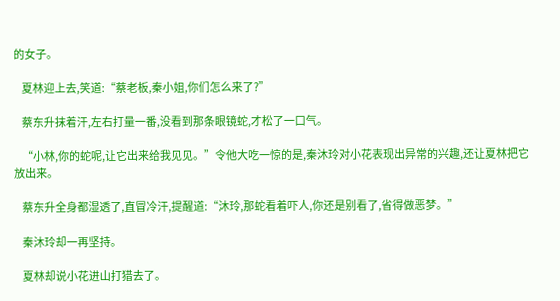的女子。

    夏林迎上去,笑道:“蔡老板,秦小姐,你们怎么来了?”

    蔡东升抹着汗,左右打量一番,没看到那条眼镜蛇,才松了一口气。

    “小林,你的蛇呢,让它出来给我见见。”令他大吃一惊的是,秦沐玲对小花表现出异常的兴趣,还让夏林把它放出来。

    蔡东升全身都湿透了,直冒冷汗,提醒道:“沐玲,那蛇看着吓人,你还是别看了,省得做恶梦。”

    秦沐玲却一再坚持。

    夏林却说小花进山打猎去了。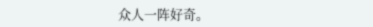众人一阵好奇。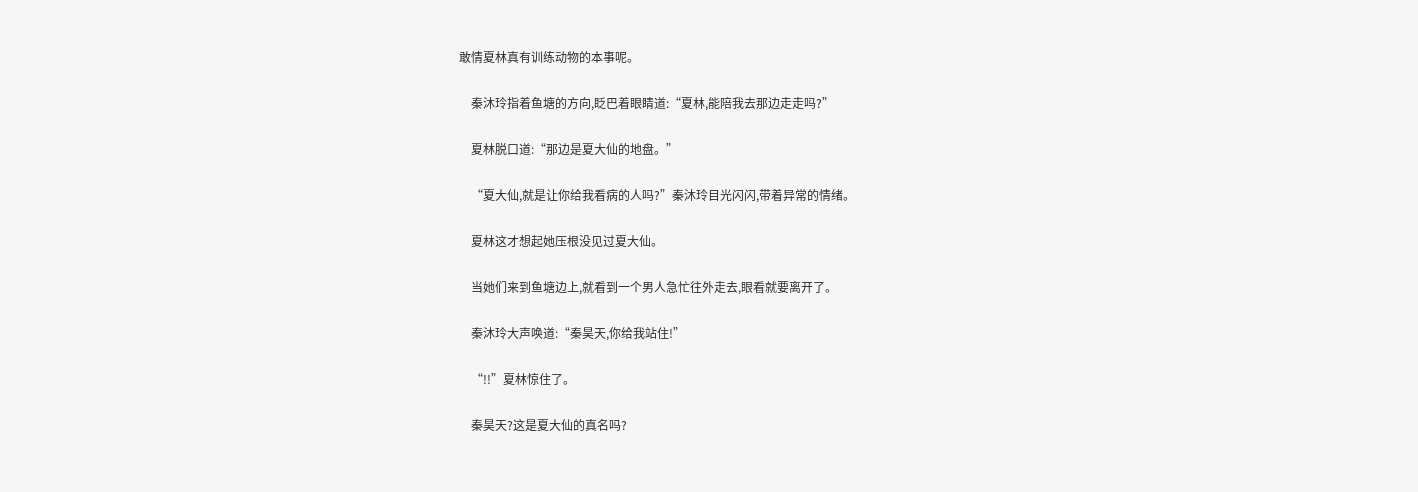敢情夏林真有训练动物的本事呢。

    秦沐玲指着鱼塘的方向,眨巴着眼睛道:“夏林,能陪我去那边走走吗?”

    夏林脱口道:“那边是夏大仙的地盘。”

    “夏大仙,就是让你给我看病的人吗?”秦沐玲目光闪闪,带着异常的情绪。

    夏林这才想起她压根没见过夏大仙。

    当她们来到鱼塘边上,就看到一个男人急忙往外走去,眼看就要离开了。

    秦沐玲大声唤道:“秦昊天,你给我站住!”

    “!!”夏林惊住了。

    秦昊天?这是夏大仙的真名吗?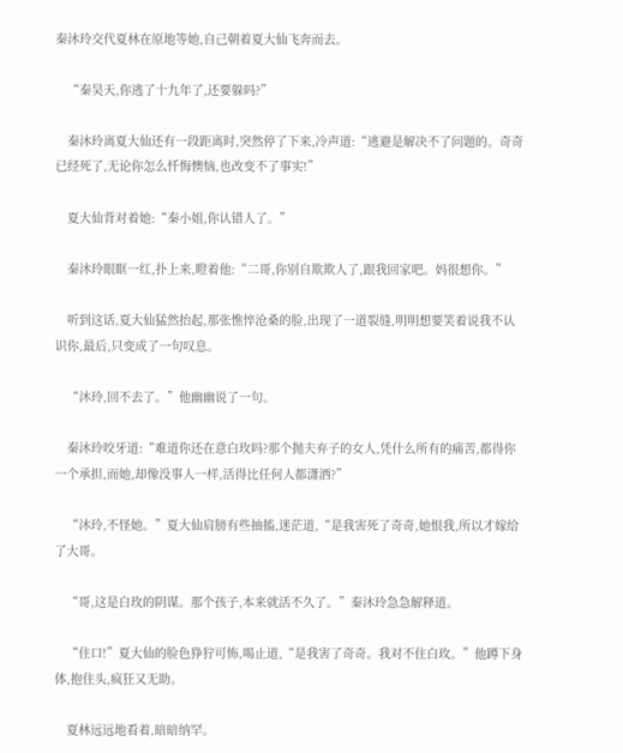秦沐玲交代夏林在原地等她,自己朝着夏大仙飞奔而去。

    “秦昊天,你逃了十九年了,还要躲吗?”

    秦沐玲离夏大仙还有一段距离时,突然停了下来,冷声道:“逃避是解决不了问题的。奇奇已经死了,无论你怎么忏悔懊恼,也改变不了事实!”

    夏大仙背对着她:“秦小姐,你认错人了。”

    秦沐玲眼眶一红,扑上来,瞪着他:“二哥,你别自欺欺人了,跟我回家吧。妈很想你。”

    听到这话,夏大仙猛然抬起,那张憔悴沧桑的脸,出现了一道裂缝,明明想要笑着说我不认识你,最后,只变成了一句叹息。

    “沐玲,回不去了。”他幽幽说了一句。

    秦沐玲咬牙道:“难道你还在意白玫吗?那个抛夫弃子的女人,凭什么所有的痛苦,都得你一个承担,而她,却像没事人一样,活得比任何人都潇洒?”

    “沐玲,不怪她。”夏大仙肩膀有些抽搐,迷茫道,“是我害死了奇奇,她恨我,所以才嫁给了大哥。

    “哥,这是白玫的阴谋。那个孩子,本来就活不久了。”秦沐玲急急解释道。

    “住口!”夏大仙的脸色狰狞可怖,喝止道,“是我害了奇奇。我对不住白玫。”他蹲下身体,抱住头,疯狂又无助。

    夏林远远地看着,暗暗纳罕。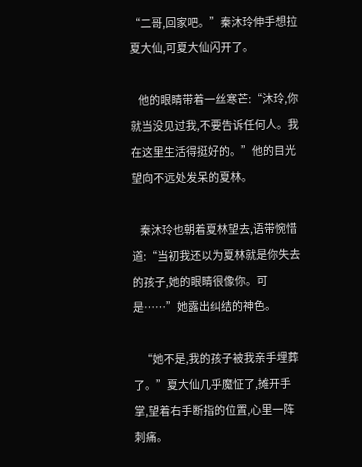“二哥,回家吧。”秦沐玲伸手想拉夏大仙,可夏大仙闪开了。

    他的眼睛带着一丝寒芒:“沐玲,你就当没见过我,不要告诉任何人。我在这里生活得挺好的。”他的目光望向不远处发呆的夏林。

    秦沐玲也朝着夏林望去,语带惋惜道:“当初我还以为夏林就是你失去的孩子,她的眼睛很像你。可是……”她露出纠结的神色。

    “她不是,我的孩子被我亲手埋葬了。”夏大仙几乎魔怔了,摊开手掌,望着右手断指的位置,心里一阵刺痛。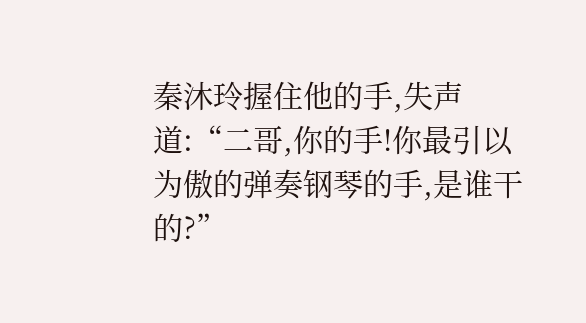秦沐玲握住他的手,失声道:“二哥,你的手!你最引以为傲的弹奏钢琴的手,是谁干的?”